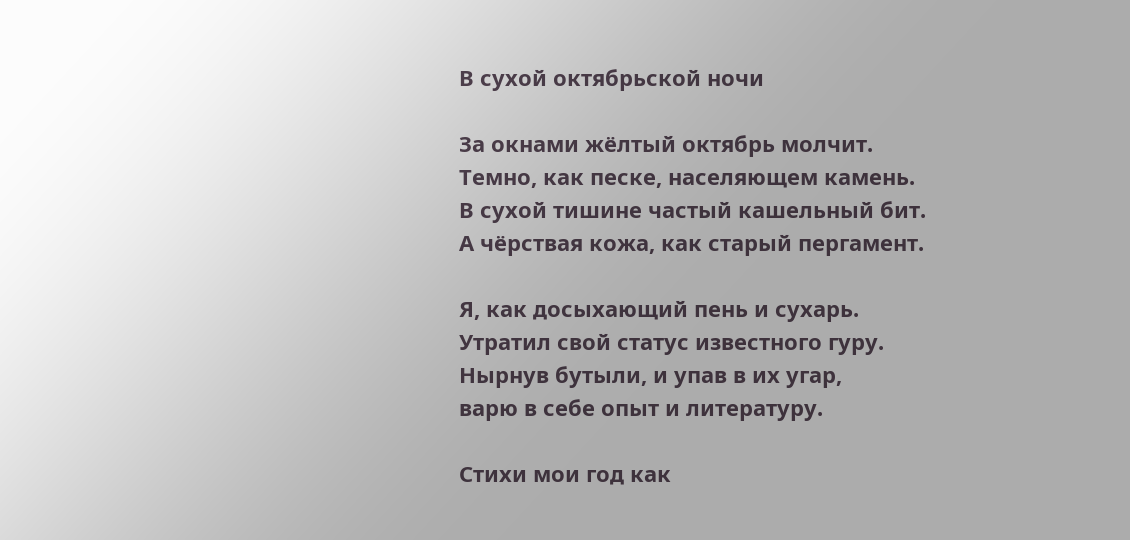В сухой октябрьской ночи

За окнами жёлтый октябрь молчит.
Темно, как песке, населяющем камень.
В сухой тишине частый кашельный бит.
А чёрствая кожа, как старый пергамент.

Я, как досыхающий пень и сухарь.
Утратил свой статус известного гуру.
Нырнув бутыли, и упав в их угар,
варю в себе опыт и литературу.

Стихи мои год как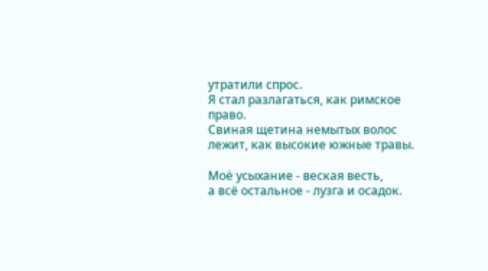утратили спрос.
Я стал разлагаться, как римское право.
Свиная щетина немытых волос
лежит, как высокие южные травы.

Моё усыхание - веская весть,
а всё остальное - лузга и осадок.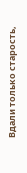Вдали только старость,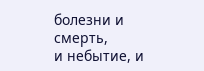болезни и смерть,
и небытие, и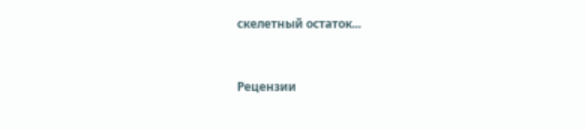скелетный остаток...


Рецензии